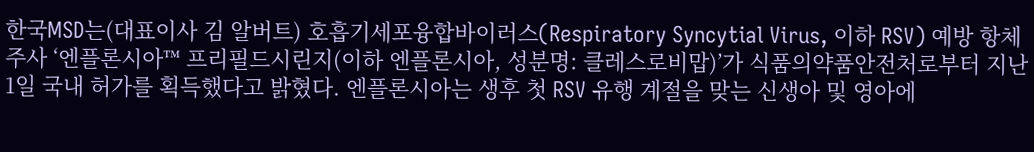한국MSD는(대표이사 김 알버트) 호흡기세포융합바이러스(Respiratory Syncytial Virus, 이하 RSV) 예방 항체 주사 ‘엔플론시아™ 프리필드시린지(이하 엔플론시아, 성분명: 클레스로비맙)’가 식품의약품안전처로부터 지난 1일 국내 허가를 획득했다고 밝혔다. 엔플론시아는 생후 첫 RSV 유행 계절을 맞는 신생아 및 영아에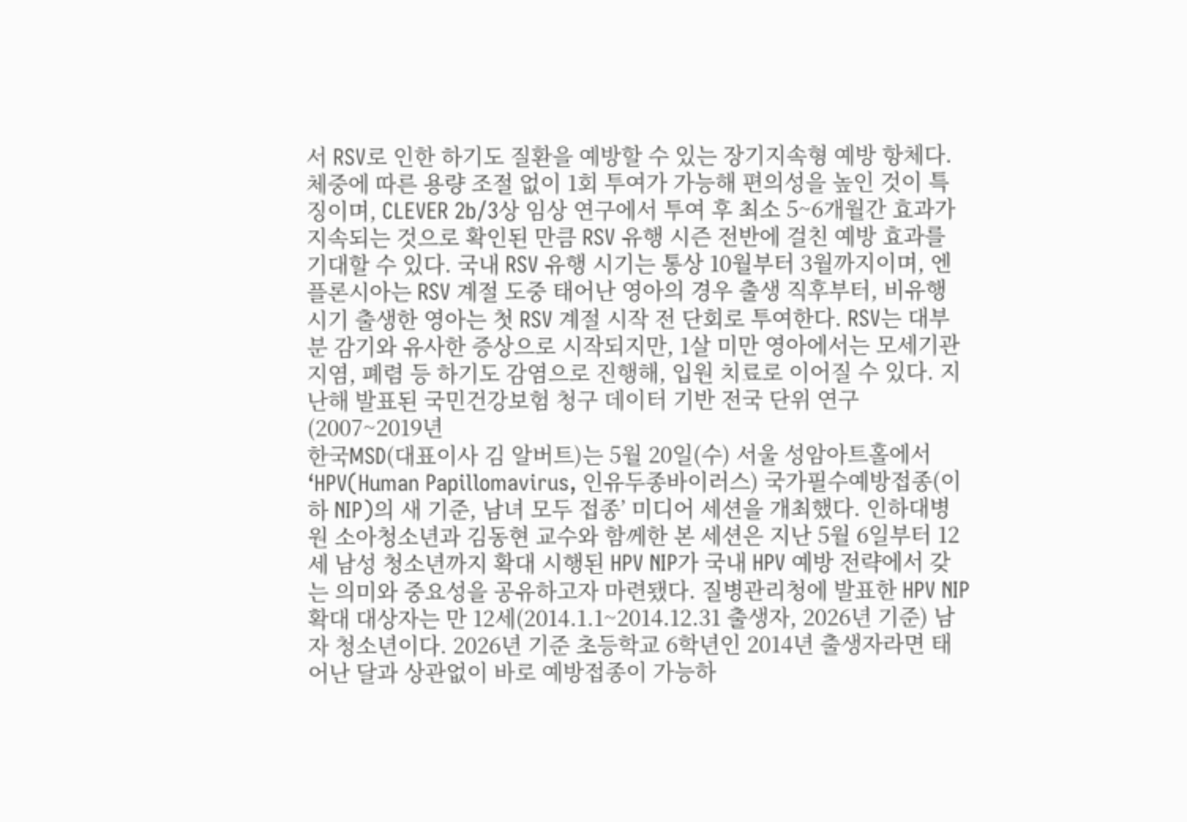서 RSV로 인한 하기도 질환을 예방할 수 있는 장기지속형 예방 항체다. 체중에 따른 용량 조절 없이 1회 투여가 가능해 편의성을 높인 것이 특징이며, CLEVER 2b/3상 임상 연구에서 투여 후 최소 5~6개월간 효과가 지속되는 것으로 확인된 만큼 RSV 유행 시즌 전반에 걸친 예방 효과를 기대할 수 있다. 국내 RSV 유행 시기는 통상 10월부터 3월까지이며, 엔플론시아는 RSV 계절 도중 태어난 영아의 경우 출생 직후부터, 비유행 시기 출생한 영아는 첫 RSV 계절 시작 전 단회로 투여한다. RSV는 대부분 감기와 유사한 증상으로 시작되지만, 1살 미만 영아에서는 모세기관지염, 폐렴 등 하기도 감염으로 진행해, 입원 치료로 이어질 수 있다. 지난해 발표된 국민건강보험 청구 데이터 기반 전국 단위 연구(2007~2019년
한국MSD(대표이사 김 알버트)는 5월 20일(수) 서울 성암아트홀에서 ‘HPV(Human Papillomavirus, 인유두종바이러스) 국가필수예방접종(이하 NIP)의 새 기준, 남녀 모두 접종’ 미디어 세션을 개최했다. 인하대병원 소아청소년과 김동현 교수와 함께한 본 세션은 지난 5월 6일부터 12세 남성 청소년까지 확대 시행된 HPV NIP가 국내 HPV 예방 전략에서 갖는 의미와 중요성을 공유하고자 마련됐다. 질병관리청에 발표한 HPV NIP 확대 대상자는 만 12세(2014.1.1~2014.12.31 출생자, 2026년 기준) 남자 청소년이다. 2026년 기준 초등학교 6학년인 2014년 출생자라면 태어난 달과 상관없이 바로 예방접종이 가능하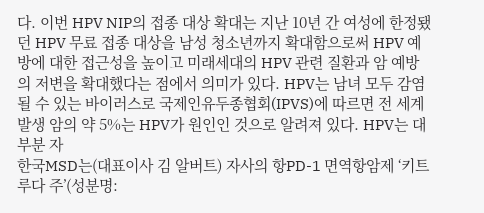다. 이번 HPV NIP의 접종 대상 확대는 지난 10년 간 여성에 한정됐던 HPV 무료 접종 대상을 남성 청소년까지 확대함으로써 HPV 예방에 대한 접근성을 높이고 미래세대의 HPV 관련 질환과 암 예방의 저변을 확대했다는 점에서 의미가 있다. HPV는 남녀 모두 감염될 수 있는 바이러스로 국제인유두종협회(IPVS)에 따르면 전 세계 발생 암의 약 5%는 HPV가 원인인 것으로 알려져 있다. HPV는 대부분 자
한국MSD는(대표이사 김 알버트) 자사의 항PD-1 면역항암제 ‘키트루다 주’(성분명: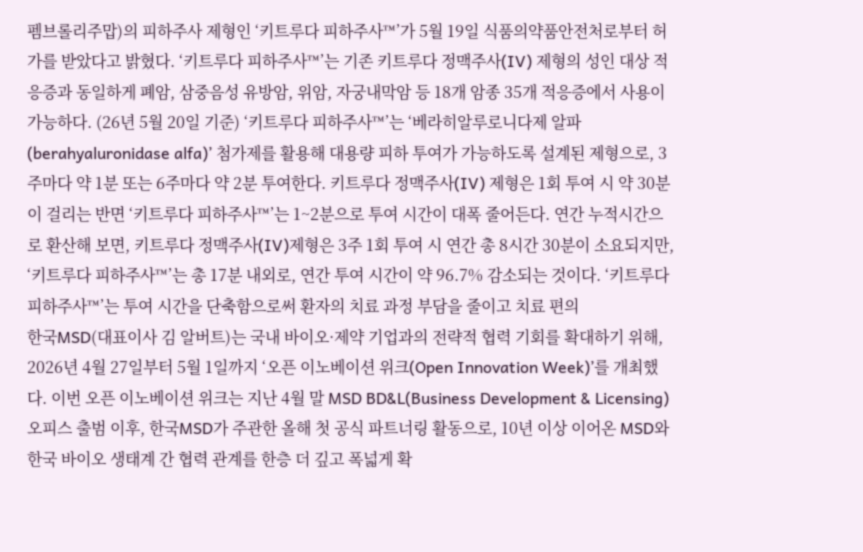펨브롤리주맙)의 피하주사 제형인 ‘키트루다 피하주사™’가 5월 19일 식품의약품안전처로부터 허가를 받았다고 밝혔다. ‘키트루다 피하주사™’는 기존 키트루다 정맥주사(IV) 제형의 성인 대상 적응증과 동일하게 폐암, 삼중음성 유방암, 위암, 자궁내막암 등 18개 암종 35개 적응증에서 사용이 가능하다. (26년 5월 20일 기준) ‘키트루다 피하주사™’는 ‘베라히알루로니다제 알파(berahyaluronidase alfa)’ 첨가제를 활용해 대용량 피하 투여가 가능하도록 설계된 제형으로, 3주마다 약 1분 또는 6주마다 약 2분 투여한다. 키트루다 정맥주사(IV) 제형은 1회 투여 시 약 30분이 걸리는 반면 ‘키트루다 피하주사™’는 1~2분으로 투여 시간이 대폭 줄어든다. 연간 누적시간으로 환산해 보면, 키트루다 정맥주사(IV)제형은 3주 1회 투여 시 연간 총 8시간 30분이 소요되지만, ‘키트루다 피하주사™’는 총 17분 내외로, 연간 투여 시간이 약 96.7% 감소되는 것이다. ‘키트루다 피하주사™’는 투여 시간을 단축함으로써 환자의 치료 과정 부담을 줄이고 치료 편의
한국MSD(대표이사 김 알버트)는 국내 바이오·제약 기업과의 전략적 협력 기회를 확대하기 위해, 2026년 4월 27일부터 5월 1일까지 ‘오픈 이노베이션 위크(Open Innovation Week)’를 개최했다. 이번 오픈 이노베이션 위크는 지난 4월 말 MSD BD&L(Business Development & Licensing) 오피스 출범 이후, 한국MSD가 주관한 올해 첫 공식 파트너링 활동으로, 10년 이상 이어온 MSD와 한국 바이오 생태계 간 협력 관계를 한층 더 깊고 폭넓게 확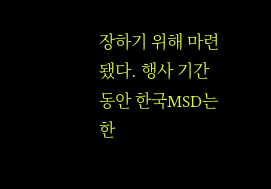장하기 위해 마련됐다. 행사 기간 동안 한국MSD는 한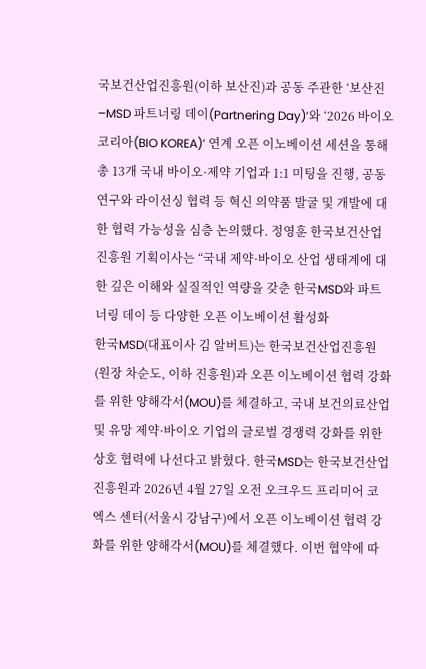국보건산업진흥원(이하 보산진)과 공동 주관한 ‘보산진–MSD 파트너링 데이(Partnering Day)’와 ‘2026 바이오 코리아(BIO KOREA)’ 연계 오픈 이노베이션 세션을 통해 총 13개 국내 바이오·제약 기업과 1:1 미팅을 진행, 공동 연구와 라이선싱 협력 등 혁신 의약품 발굴 및 개발에 대한 협력 가능성을 심층 논의했다. 정영훈 한국보건산업진흥원 기획이사는 “국내 제약·바이오 산업 생태계에 대한 깊은 이해와 실질적인 역량을 갖춘 한국MSD와 파트너링 데이 등 다양한 오픈 이노베이션 활성화
한국MSD(대표이사 김 알버트)는 한국보건산업진흥원(원장 차순도, 이하 진흥원)과 오픈 이노베이션 협력 강화를 위한 양해각서(MOU)를 체결하고, 국내 보건의료산업 및 유망 제약·바이오 기업의 글로벌 경쟁력 강화를 위한 상호 협력에 나선다고 밝혔다. 한국MSD는 한국보건산업진흥원과 2026년 4월 27일 오전 오크우드 프리미어 코엑스 센터(서울시 강남구)에서 오픈 이노베이션 협력 강화를 위한 양해각서(MOU)를 체결했다. 이번 협약에 따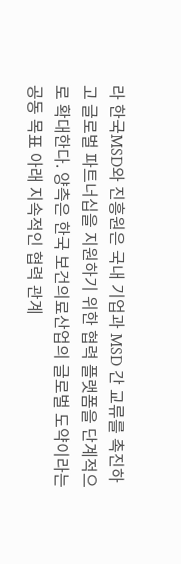라 한국MSD와 진흥원은 국내 기업과 MSD 간 교류를 촉진하고 글로벌 파트너십을 지원하기 위한 협력 플랫폼을 단계적으로 확대한다. 양측은 한국 보건의료산업의 글로벌 도약이라는 공동 목표 아래 지속적인 협력 관계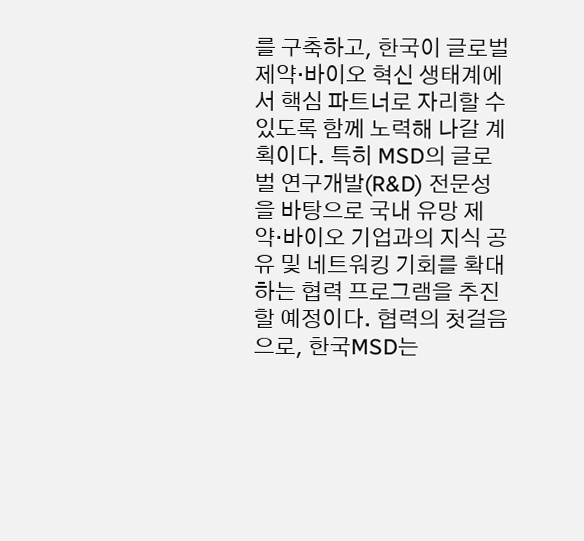를 구축하고, 한국이 글로벌 제약·바이오 혁신 생태계에서 핵심 파트너로 자리할 수 있도록 함께 노력해 나갈 계획이다. 특히 MSD의 글로벌 연구개발(R&D) 전문성을 바탕으로 국내 유망 제약·바이오 기업과의 지식 공유 및 네트워킹 기회를 확대하는 협력 프로그램을 추진할 예정이다. 협력의 첫걸음으로, 한국MSD는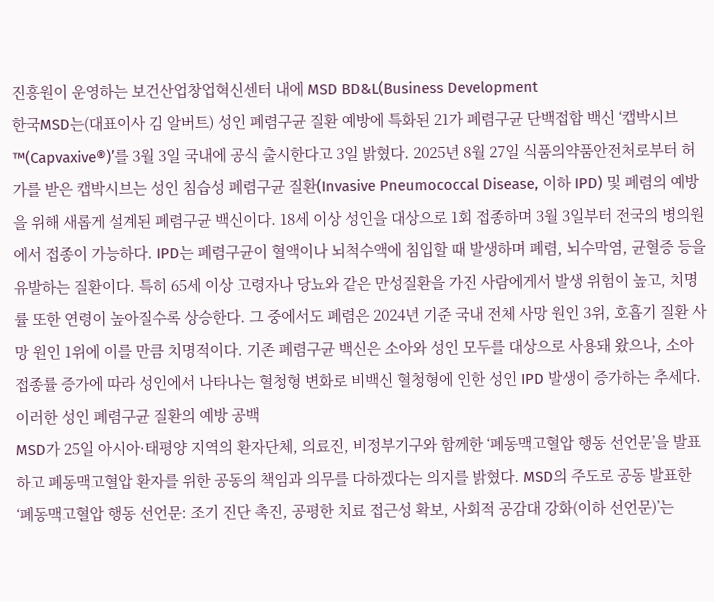진흥원이 운영하는 보건산업창업혁신센터 내에 MSD BD&L(Business Development
한국MSD는(대표이사 김 알버트) 성인 폐렴구균 질환 예방에 특화된 21가 폐렴구균 단백접합 백신 ‘캡박시브™(Capvaxive®)’를 3월 3일 국내에 공식 출시한다고 3일 밝혔다. 2025년 8월 27일 식품의약품안전처로부터 허가를 받은 캡박시브는 성인 침습성 폐렴구균 질환(Invasive Pneumococcal Disease, 이하 IPD) 및 폐렴의 예방을 위해 새롭게 설계된 폐렴구균 백신이다. 18세 이상 성인을 대상으로 1회 접종하며 3월 3일부터 전국의 병의원에서 접종이 가능하다. IPD는 폐렴구균이 혈액이나 뇌척수액에 침입할 때 발생하며 폐렴, 뇌수막염, 균혈증 등을 유발하는 질환이다. 특히 65세 이상 고령자나 당뇨와 같은 만성질환을 가진 사람에게서 발생 위험이 높고, 치명률 또한 연령이 높아질수록 상승한다. 그 중에서도 폐렴은 2024년 기준 국내 전체 사망 원인 3위, 호흡기 질환 사망 원인 1위에 이를 만큼 치명적이다. 기존 폐렴구균 백신은 소아와 성인 모두를 대상으로 사용돼 왔으나, 소아 접종률 증가에 따라 성인에서 나타나는 혈청형 변화로 비백신 혈청형에 인한 성인 IPD 발생이 증가하는 추세다. 이러한 성인 폐렴구균 질환의 예방 공백
MSD가 25일 아시아·태평양 지역의 환자단체, 의료진, 비정부기구와 함께한 ‘폐동맥고혈압 행동 선언문’을 발표하고 폐동맥고혈압 환자를 위한 공동의 책임과 의무를 다하겠다는 의지를 밝혔다. MSD의 주도로 공동 발표한 ‘폐동맥고혈압 행동 선언문: 조기 진단 촉진, 공평한 치료 접근성 확보, 사회적 공감대 강화(이하 선언문)’는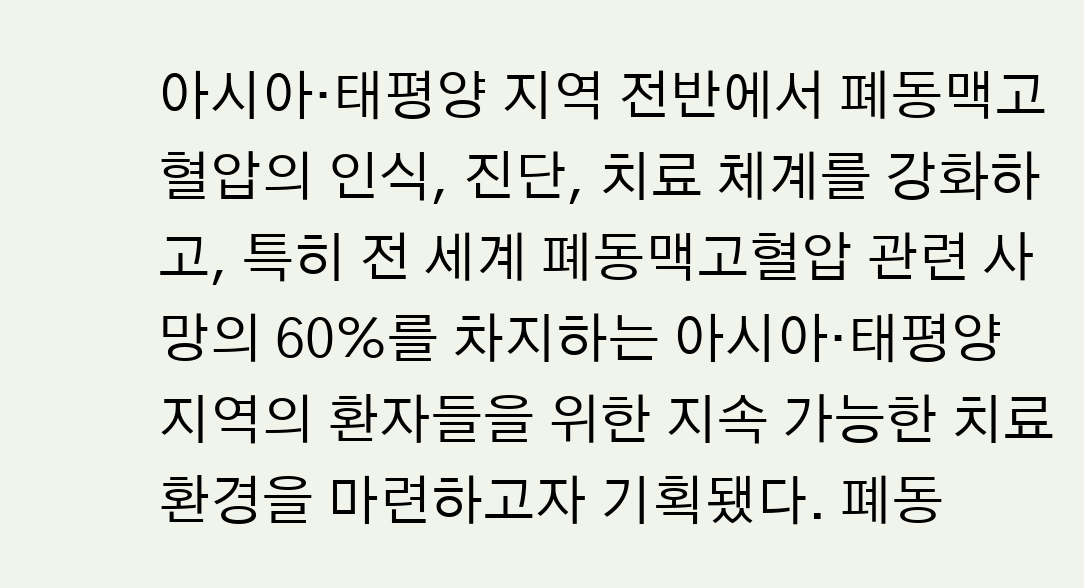아시아·태평양 지역 전반에서 폐동맥고혈압의 인식, 진단, 치료 체계를 강화하고, 특히 전 세계 폐동맥고혈압 관련 사망의 60%를 차지하는 아시아·태평양 지역의 환자들을 위한 지속 가능한 치료 환경을 마련하고자 기획됐다. 폐동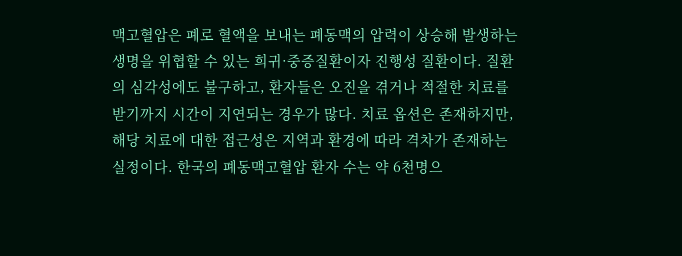맥고혈압은 폐로 혈액을 보내는 폐동맥의 압력이 상승해 발생하는 생명을 위협할 수 있는 희귀·중증질환이자 진행성 질환이다. 질환의 심각성에도 불구하고, 환자들은 오진을 겪거나 적절한 치료를 받기까지 시간이 지연되는 경우가 많다. 치료 옵션은 존재하지만, 해당 치료에 대한 접근성은 지역과 환경에 따라 격차가 존재하는 실정이다. 한국의 폐동맥고혈압 환자 수는 약 6천명으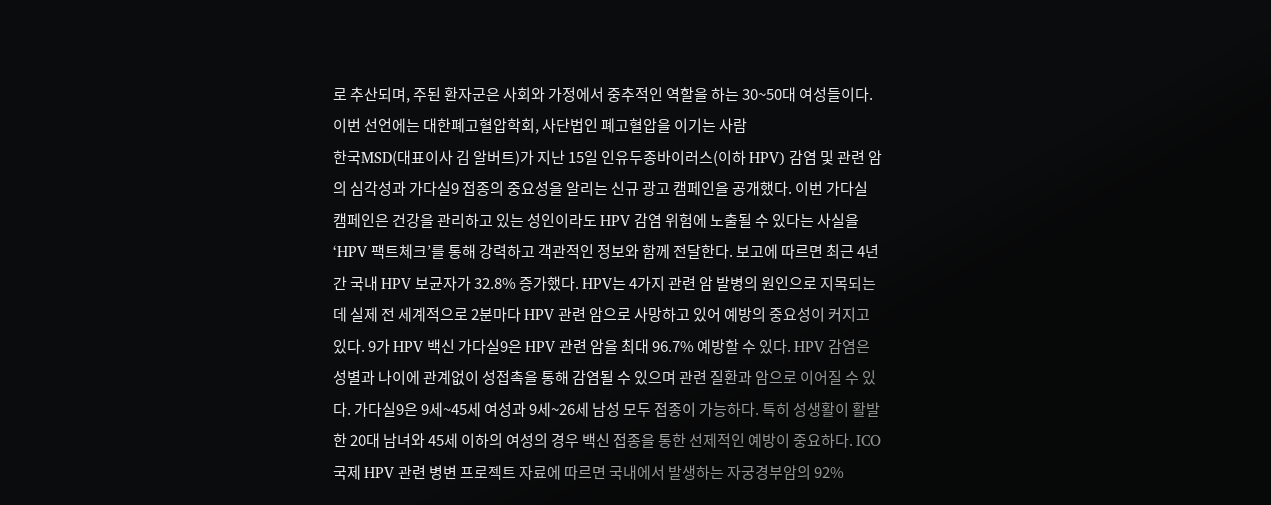로 추산되며, 주된 환자군은 사회와 가정에서 중추적인 역할을 하는 30~50대 여성들이다. 이번 선언에는 대한폐고혈압학회, 사단법인 폐고혈압을 이기는 사람
한국MSD(대표이사 김 알버트)가 지난 15일 인유두종바이러스(이하 HPV) 감염 및 관련 암의 심각성과 가다실9 접종의 중요성을 알리는 신규 광고 캠페인을 공개했다. 이번 가다실 캠페인은 건강을 관리하고 있는 성인이라도 HPV 감염 위험에 노출될 수 있다는 사실을 ‘HPV 팩트체크’를 통해 강력하고 객관적인 정보와 함께 전달한다. 보고에 따르면 최근 4년간 국내 HPV 보균자가 32.8% 증가했다. HPV는 4가지 관련 암 발병의 원인으로 지목되는데 실제 전 세계적으로 2분마다 HPV 관련 암으로 사망하고 있어 예방의 중요성이 커지고 있다. 9가 HPV 백신 가다실9은 HPV 관련 암을 최대 96.7% 예방할 수 있다. HPV 감염은 성별과 나이에 관계없이 성접촉을 통해 감염될 수 있으며 관련 질환과 암으로 이어질 수 있다. 가다실9은 9세~45세 여성과 9세~26세 남성 모두 접종이 가능하다. 특히 성생활이 활발한 20대 남녀와 45세 이하의 여성의 경우 백신 접종을 통한 선제적인 예방이 중요하다. ICO 국제 HPV 관련 병변 프로젝트 자료에 따르면 국내에서 발생하는 자궁경부암의 92%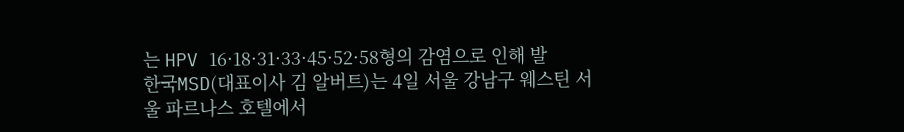는 HPV 16·18·31·33·45·52·58형의 감염으로 인해 발
한국MSD(대표이사 김 알버트)는 4일 서울 강남구 웨스틴 서울 파르나스 호텔에서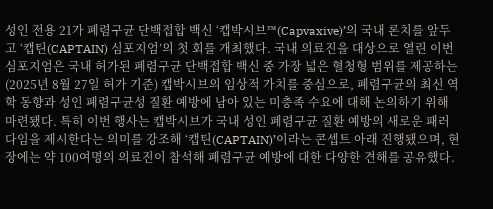성인 전용 21가 폐렴구균 단백접합 백신 ‘캡박시브™(Capvaxive)’의 국내 론치를 앞두고 ‘캡틴(CAPTAIN) 심포지엄’의 첫 회를 개최했다. 국내 의료진을 대상으로 열린 이번 심포지엄은 국내 허가된 폐렴구균 단백접합 백신 중 가장 넓은 혈청형 범위를 제공하는(2025년 8월 27일 허가 기준) 캡박시브의 임상적 가치를 중심으로, 폐렴구균의 최신 역학 동향과 성인 폐렴구균성 질환 예방에 남아 있는 미충족 수요에 대해 논의하기 위해 마련됐다. 특히 이번 행사는 캡박시브가 국내 성인 폐렴구균 질환 예방의 새로운 패러다임을 제시한다는 의미를 강조해 ‘캡틴(CAPTAIN)’이라는 콘셉트 아래 진행됐으며, 현장에는 약 100여명의 의료진이 참석해 폐렴구균 예방에 대한 다양한 견해를 공유했다.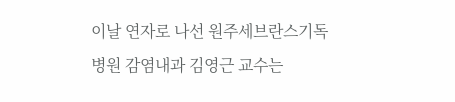이날 연자로 나선 원주세브란스기독병원 감염내과 김영근 교수는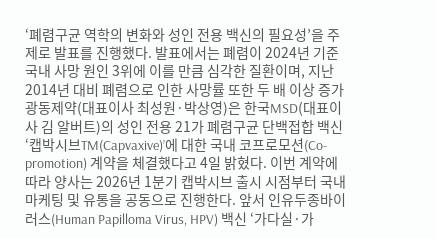‘폐렴구균 역학의 변화와 성인 전용 백신의 필요성’을 주제로 발표를 진행했다. 발표에서는 폐렴이 2024년 기준 국내 사망 원인 3위에 이를 만큼 심각한 질환이며, 지난 2014년 대비 폐렴으로 인한 사망률 또한 두 배 이상 증가
광동제약(대표이사 최성원·박상영)은 한국MSD(대표이사 김 알버트)의 성인 전용 21가 폐렴구균 단백접합 백신 ‘캡박시브TM(Capvaxive)’에 대한 국내 코프로모션(Co-promotion) 계약을 체결했다고 4일 밝혔다. 이번 계약에 따라 양사는 2026년 1분기 캡박시브 출시 시점부터 국내 마케팅 및 유통을 공동으로 진행한다. 앞서 인유두종바이러스(Human Papilloma Virus, HPV) 백신 ‘가다실·가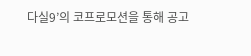다실9’의 코프로모션을 통해 공고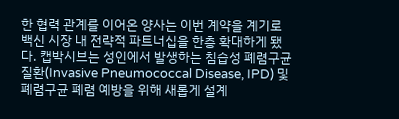한 협력 관계를 이어온 양사는 이번 계약을 계기로 백신 시장 내 전략적 파트너십을 한층 확대하게 됐다. 캡박시브는 성인에서 발생하는 침습성 폐렴구균 질환(Invasive Pneumococcal Disease, IPD) 및 폐렴구균 폐렴 예방을 위해 새롭게 설계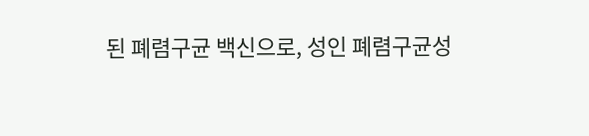된 폐렴구균 백신으로, 성인 폐렴구균성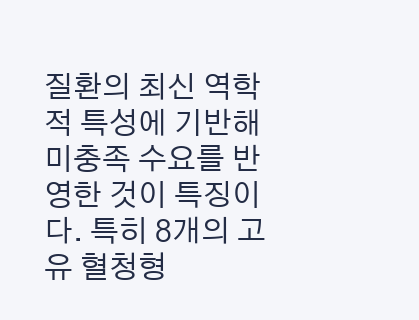질환의 최신 역학적 특성에 기반해 미충족 수요를 반영한 것이 특징이다. 특히 8개의 고유 혈청형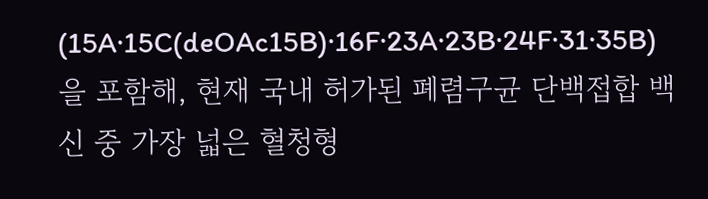(15A·15C(deOAc15B)·16F·23A·23B·24F·31·35B)을 포함해, 현재 국내 허가된 폐렴구균 단백접합 백신 중 가장 넓은 혈청형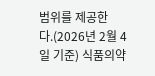범위를 제공한다.(2026년 2월 4일 기준) 식품의약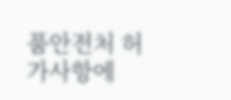품안전처 허가사항에